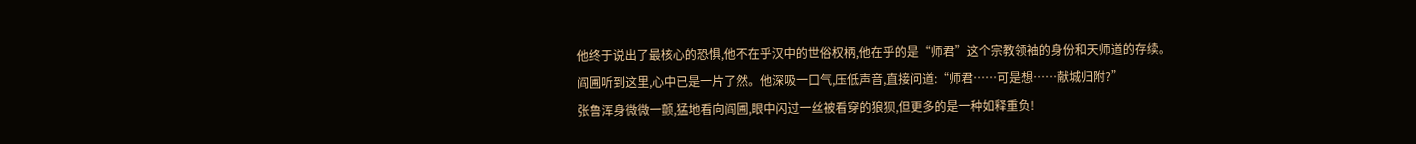他终于说出了最核心的恐惧,他不在乎汉中的世俗权柄,他在乎的是“师君”这个宗教领袖的身份和天师道的存续。
阎圃听到这里,心中已是一片了然。他深吸一口气,压低声音,直接问道:“师君……可是想……献城归附?”
张鲁浑身微微一颤,猛地看向阎圃,眼中闪过一丝被看穿的狼狈,但更多的是一种如释重负!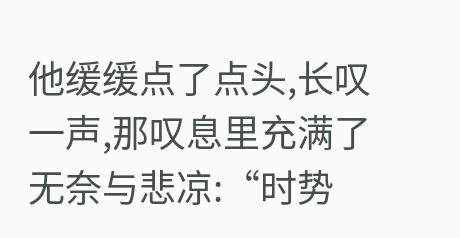他缓缓点了点头,长叹一声,那叹息里充满了无奈与悲凉:“时势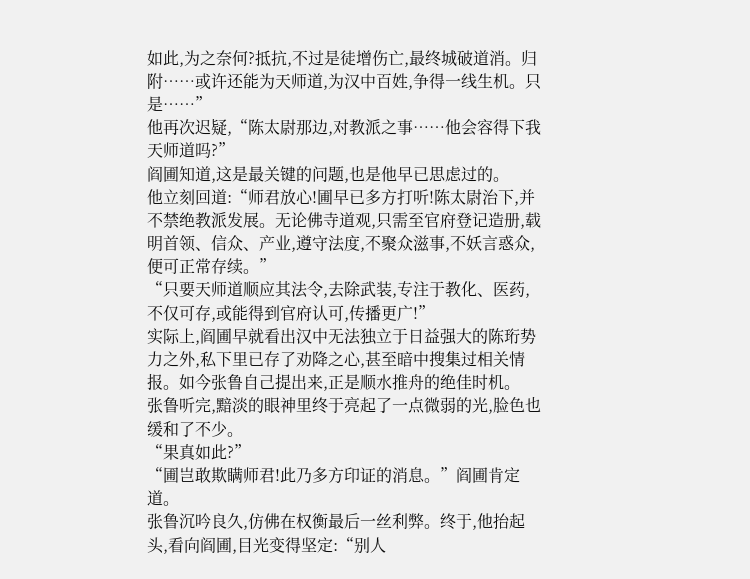如此,为之奈何?抵抗,不过是徒增伤亡,最终城破道消。归附……或许还能为天师道,为汉中百姓,争得一线生机。只是……”
他再次迟疑,“陈太尉那边,对教派之事……他会容得下我天师道吗?”
阎圃知道,这是最关键的问题,也是他早已思虑过的。
他立刻回道:“师君放心!圃早已多方打听!陈太尉治下,并不禁绝教派发展。无论佛寺道观,只需至官府登记造册,载明首领、信众、产业,遵守法度,不聚众滋事,不妖言惑众,便可正常存续。”
“只要天师道顺应其法令,去除武装,专注于教化、医药,不仅可存,或能得到官府认可,传播更广!”
实际上,阎圃早就看出汉中无法独立于日益强大的陈珩势力之外,私下里已存了劝降之心,甚至暗中搜集过相关情报。如今张鲁自己提出来,正是顺水推舟的绝佳时机。
张鲁听完,黯淡的眼神里终于亮起了一点微弱的光,脸色也缓和了不少。
“果真如此?”
“圃岂敢欺瞒师君!此乃多方印证的消息。”阎圃肯定道。
张鲁沉吟良久,仿佛在权衡最后一丝利弊。终于,他抬起头,看向阎圃,目光变得坚定:“别人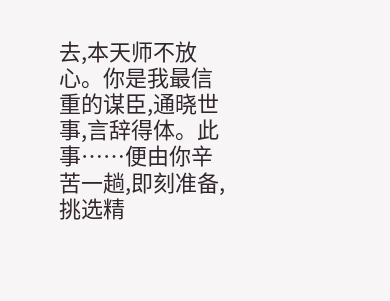去,本天师不放心。你是我最信重的谋臣,通晓世事,言辞得体。此事……便由你辛苦一趟,即刻准备,挑选精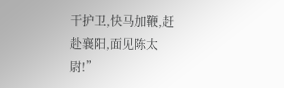干护卫,快马加鞭,赶赴襄阳,面见陈太尉!”